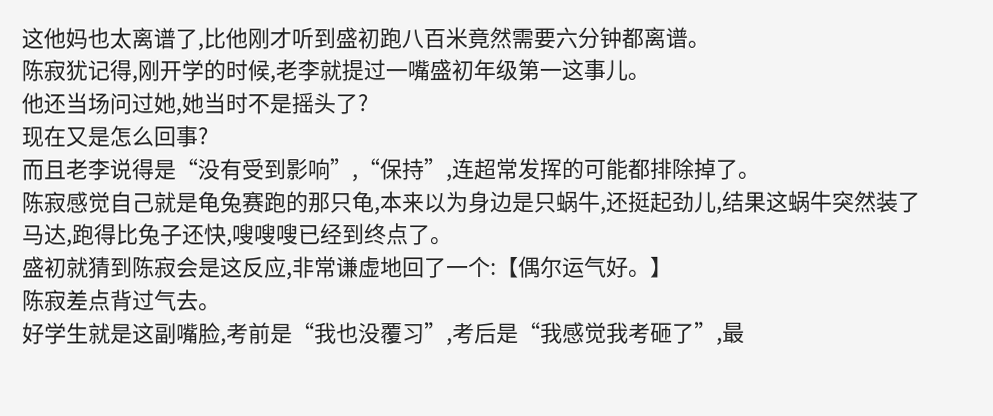这他妈也太离谱了,比他刚才听到盛初跑八百米竟然需要六分钟都离谱。
陈寂犹记得,刚开学的时候,老李就提过一嘴盛初年级第一这事儿。
他还当场问过她,她当时不是摇头了?
现在又是怎么回事?
而且老李说得是“没有受到影响”,“保持”,连超常发挥的可能都排除掉了。
陈寂感觉自己就是龟兔赛跑的那只龟,本来以为身边是只蜗牛,还挺起劲儿,结果这蜗牛突然装了马达,跑得比兔子还快,嗖嗖嗖已经到终点了。
盛初就猜到陈寂会是这反应,非常谦虚地回了一个:【偶尔运气好。】
陈寂差点背过气去。
好学生就是这副嘴脸,考前是“我也没覆习”,考后是“我感觉我考砸了”,最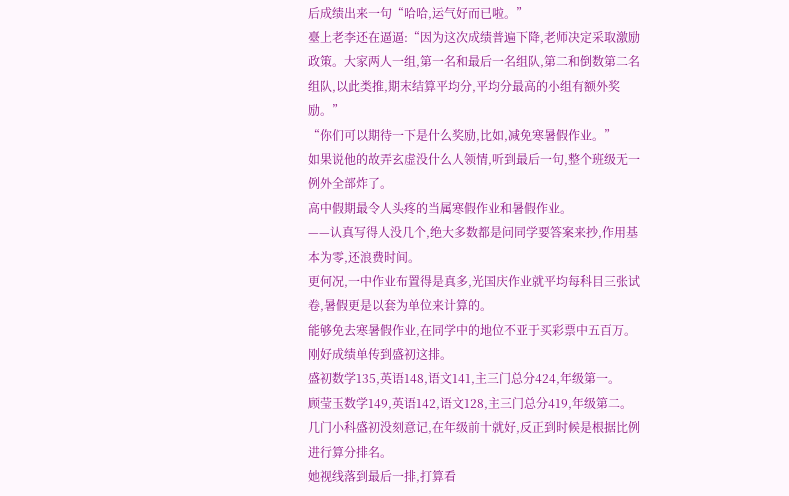后成绩出来一句“哈哈,运气好而已啦。”
臺上老李还在逼逼:“因为这次成绩普遍下降,老师决定采取激励政策。大家两人一组,第一名和最后一名组队,第二和倒数第二名组队,以此类推,期末结算平均分,平均分最高的小组有额外奖励。”
“你们可以期待一下是什么奖励,比如,减免寒暑假作业。”
如果说他的故弄玄虚没什么人领情,听到最后一句,整个班级无一例外全部炸了。
高中假期最令人头疼的当属寒假作业和暑假作业。
——认真写得人没几个,绝大多数都是问同学要答案来抄,作用基本为零,还浪费时间。
更何况,一中作业布置得是真多,光国庆作业就平均每科目三张试卷,暑假更是以套为单位来计算的。
能够免去寒暑假作业,在同学中的地位不亚于买彩票中五百万。
刚好成绩单传到盛初这排。
盛初数学135,英语148,语文141,主三门总分424,年级第一。
顾莹玉数学149,英语142,语文128,主三门总分419,年级第二。
几门小科盛初没刻意记,在年级前十就好,反正到时候是根据比例进行算分排名。
她视线落到最后一排,打算看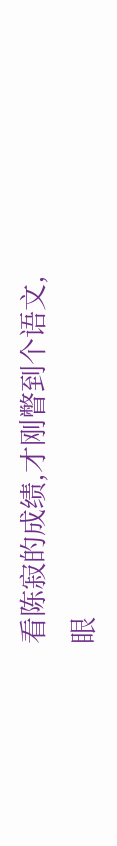看陈寂的成绩,才刚瞥到个语文,眼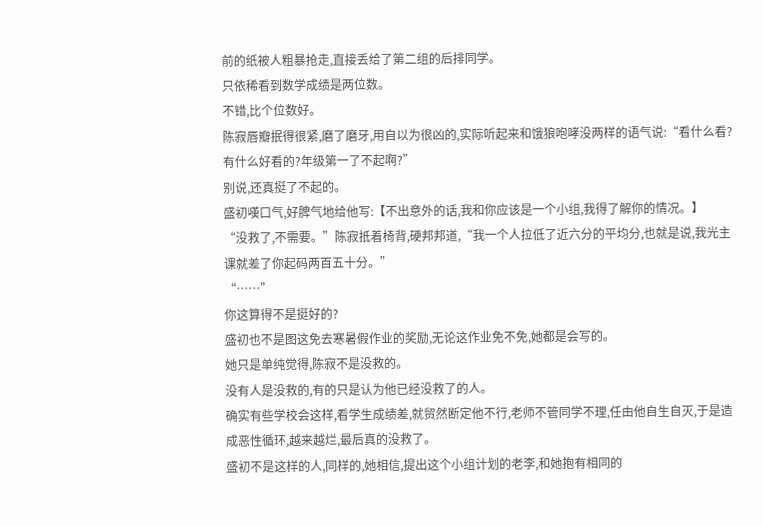前的纸被人粗暴抢走,直接丢给了第二组的后排同学。
只依稀看到数学成绩是两位数。
不错,比个位数好。
陈寂唇瓣抿得很紧,磨了磨牙,用自以为很凶的,实际听起来和饿狼咆哮没两样的语气说:“看什么看?有什么好看的?年级第一了不起啊?”
别说,还真挺了不起的。
盛初嘆口气,好脾气地给他写:【不出意外的话,我和你应该是一个小组,我得了解你的情况。】
“没救了,不需要。”陈寂抵着椅背,硬邦邦道,“我一个人拉低了近六分的平均分,也就是说,我光主课就差了你起码两百五十分。”
“……”
你这算得不是挺好的?
盛初也不是图这免去寒暑假作业的奖励,无论这作业免不免,她都是会写的。
她只是单纯觉得,陈寂不是没救的。
没有人是没救的,有的只是认为他已经没救了的人。
确实有些学校会这样,看学生成绩差,就贸然断定他不行,老师不管同学不理,任由他自生自灭,于是造成恶性循环,越来越烂,最后真的没救了。
盛初不是这样的人,同样的,她相信,提出这个小组计划的老李,和她抱有相同的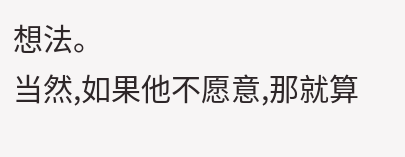想法。
当然,如果他不愿意,那就算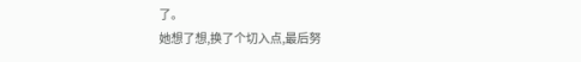了。
她想了想,换了个切入点,最后努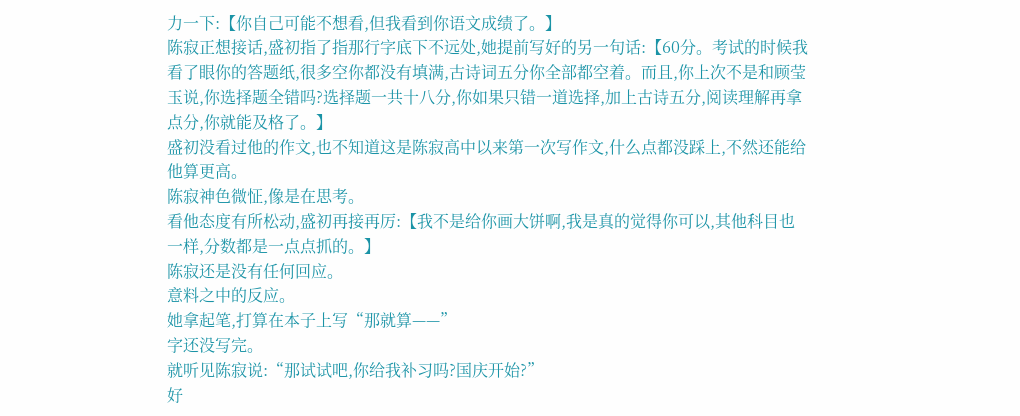力一下:【你自己可能不想看,但我看到你语文成绩了。】
陈寂正想接话,盛初指了指那行字底下不远处,她提前写好的另一句话:【60分。考试的时候我看了眼你的答题纸,很多空你都没有填满,古诗词五分你全部都空着。而且,你上次不是和顾莹玉说,你选择题全错吗?选择题一共十八分,你如果只错一道选择,加上古诗五分,阅读理解再拿点分,你就能及格了。】
盛初没看过他的作文,也不知道这是陈寂高中以来第一次写作文,什么点都没踩上,不然还能给他算更高。
陈寂神色微怔,像是在思考。
看他态度有所松动,盛初再接再厉:【我不是给你画大饼啊,我是真的觉得你可以,其他科目也一样,分数都是一点点抓的。】
陈寂还是没有任何回应。
意料之中的反应。
她拿起笔,打算在本子上写“那就算——”
字还没写完。
就听见陈寂说:“那试试吧,你给我补习吗?国庆开始?”
好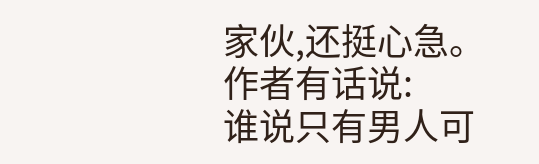家伙,还挺心急。
作者有话说:
谁说只有男人可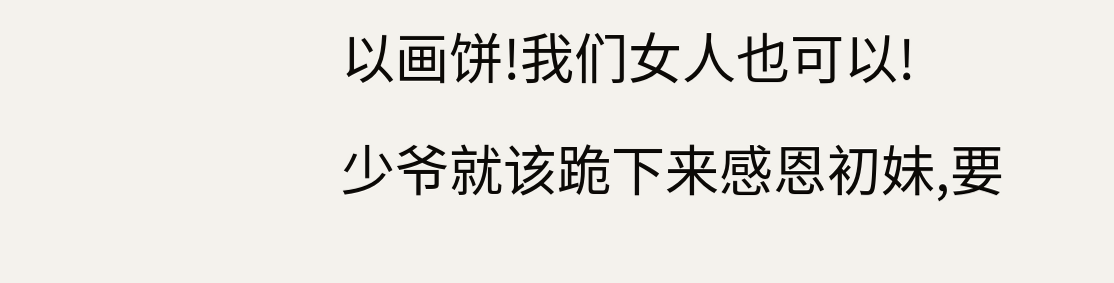以画饼!我们女人也可以!
少爷就该跪下来感恩初妹,要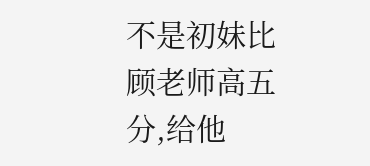不是初妹比顾老师高五分,给他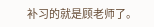补习的就是顾老师了。